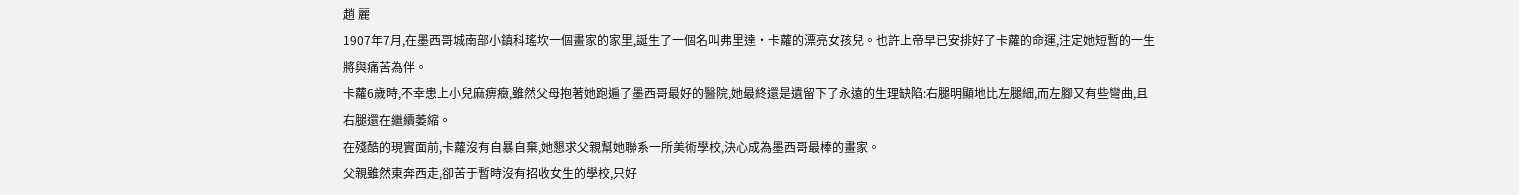趙 麗
1907年7月,在墨西哥城南部小鎮科瑤坎一個畫家的家里,誕生了一個名叫弗里達·卡蘿的漂亮女孩兒。也許上帝早已安排好了卡蘿的命運,注定她短暫的一生將與痛苦為伴。
卡蘿6歲時,不幸患上小兒麻痹癥,雖然父母抱著她跑遍了墨西哥最好的醫院,她最終還是遺留下了永遠的生理缺陷:右腿明顯地比左腿細,而左腳又有些彎曲,且右腿還在繼續萎縮。
在殘酷的現實面前,卡蘿沒有自暴自棄,她懇求父親幫她聯系一所美術學校,決心成為墨西哥最棒的畫家。
父親雖然東奔西走,卻苦于暫時沒有招收女生的學校,只好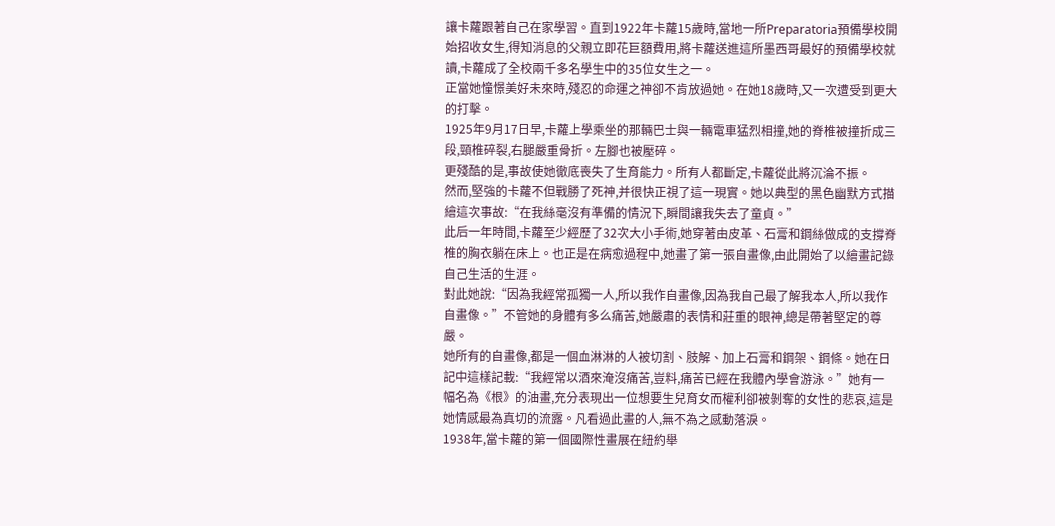讓卡蘿跟著自己在家學習。直到1922年卡蘿15歲時,當地一所Preparatoria預備學校開始招收女生,得知消息的父親立即花巨額費用,將卡蘿送進這所墨西哥最好的預備學校就讀,卡蘿成了全校兩千多名學生中的35位女生之一。
正當她憧憬美好未來時,殘忍的命運之神卻不肯放過她。在她18歲時,又一次遭受到更大的打擊。
1925年9月17日早,卡蘿上學乘坐的那輛巴士與一輛電車猛烈相撞,她的脊椎被撞折成三段,頸椎碎裂,右腿嚴重骨折。左腳也被壓碎。
更殘酷的是,事故使她徹底喪失了生育能力。所有人都斷定,卡蘿從此將沉淪不振。
然而,堅強的卡蘿不但戰勝了死神,并很快正視了這一現實。她以典型的黑色幽默方式描繪這次事故:“在我絲毫沒有準備的情況下,瞬間讓我失去了童貞。”
此后一年時間,卡蘿至少經歷了32次大小手術,她穿著由皮革、石膏和鋼絲做成的支撐脊椎的胸衣躺在床上。也正是在病愈過程中,她畫了第一張自畫像,由此開始了以繪畫記錄自己生活的生涯。
對此她說:“因為我經常孤獨一人,所以我作自畫像,因為我自己最了解我本人,所以我作自畫像。”不管她的身體有多么痛苦,她嚴肅的表情和莊重的眼神,總是帶著堅定的尊嚴。
她所有的自畫像,都是一個血淋淋的人被切割、肢解、加上石膏和鋼架、鋼條。她在日記中這樣記載:“我經常以酒來淹沒痛苦,豈料,痛苦已經在我體內學會游泳。”她有一幅名為《根》的油畫,充分表現出一位想要生兒育女而權利卻被剝奪的女性的悲哀,這是她情感最為真切的流露。凡看過此畫的人,無不為之感動落淚。
1938年,當卡蘿的第一個國際性畫展在紐約舉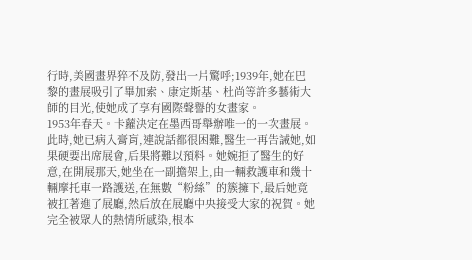行時,美國畫界猝不及防,發出一片驚呼;1939年,她在巴黎的畫展吸引了畢加索、康定斯基、杜尚等許多藝術大師的目光,使她成了享有國際聲譽的女畫家。
1953年春天。卡蘿決定在墨西哥舉辦唯一的一次畫展。此時,她已病入膏肓,連說話都很困難,醫生一再告誡她,如果硬要出席展會,后果將難以預料。她婉拒了醫生的好意,在開展那天,她坐在一副擔架上,由一輛救護車和幾十輛摩托車一路護送,在無數“粉絲”的簇擁下,最后她竟被扛著進了展廳,然后放在展廳中央接受大家的祝賀。她完全被眾人的熱情所感染,根本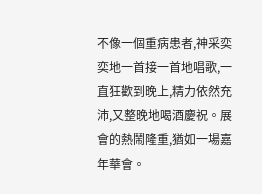不像一個重病患者,神采奕奕地一首接一首地唱歌,一直狂歡到晚上,精力依然充沛,又整晚地喝酒慶祝。展會的熱鬧隆重,猶如一場嘉年華會。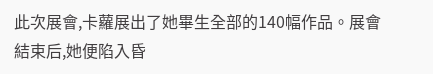此次展會,卡蘿展出了她畢生全部的140幅作品。展會結束后,她便陷入昏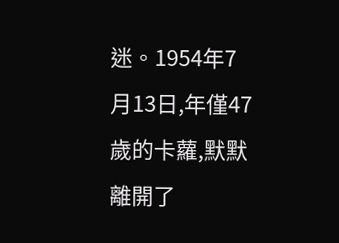迷。1954年7月13日,年僅47歲的卡蘿,默默離開了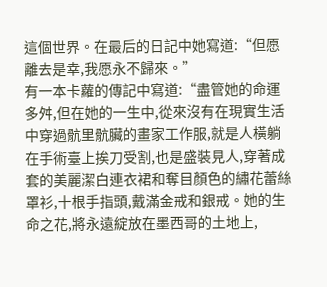這個世界。在最后的日記中她寫道:“但愿離去是幸,我愿永不歸來。”
有一本卡蘿的傳記中寫道:“盡管她的命運多舛,但在她的一生中,從來沒有在現實生活中穿過骯里骯臟的畫家工作服,就是人橫躺在手術臺上挨刀受割,也是盛裝見人,穿著成套的美麗潔白連衣裙和奪目顏色的繡花蕾絲罩衫,十根手指頭,戴滿金戒和銀戒。她的生命之花,將永遠綻放在墨西哥的土地上,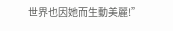世界也因她而生動美麗!”